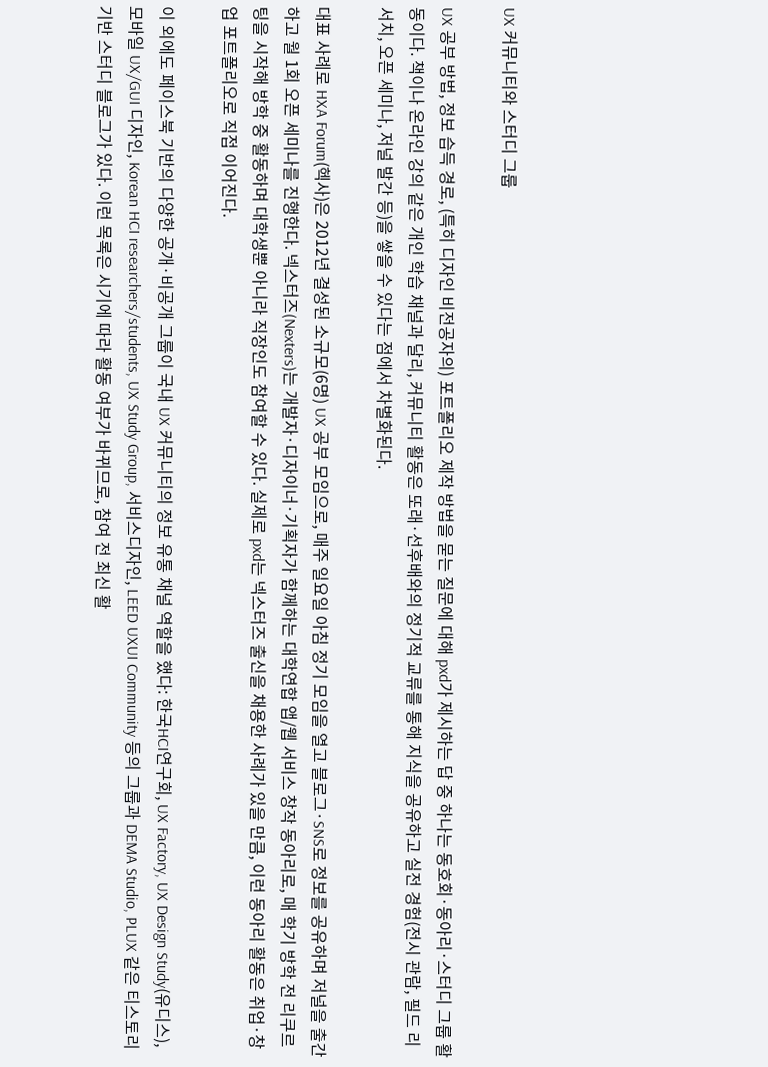UX 커뮤니티와 스터디 그룹

UX 공부 방법, 정보 습득 경로, (특히 디자인 비전공자의) 포트폴리오 제작 방법을 묻는 질문에 대해 pxd가 제시하는 답 중 하나는 동호회·동아리·스터디 그룹 활동이다. 책이나 온라인 강의 같은 개인 학습 채널과 달리, 커뮤니티 활동은 또래·선후배와의 정기적 교류를 통해 지식을 공유하고 실전 경험(전시 관람, 필드 리서치, 오픈 세미나, 저널 발간 등)을 쌓을 수 있다는 점에서 차별화된다.

대표 사례로 HXA Forum(헥사)은 2012년 결성된 소규모(6명) UX 공부 모임으로, 매주 일요일 아침 정기 모임을 열고 블로그·SNS로 정보를 공유하며 저널을 출간하고 월 1회 오픈 세미나를 진행한다. 넥스터즈(Nexters)는 개발자·디자이너·기획자가 함께하는 대학연합 앱/웹 서비스 창작 동아리로, 매 학기 방학 전 리쿠르팅을 시작해 방학 중 활동하며 대학생뿐 아니라 직장인도 참여할 수 있다. 실제로 pxd는 넥스터즈 출신을 채용한 사례가 있을 만큼, 이런 동아리 활동은 취업·창업 포트폴리오로 직접 이어진다.

이 외에도 페이스북 기반의 다양한 공개·비공개 그룹이 국내 UX 커뮤니티의 정보 유통 채널 역할을 했다: 한국HCI연구회, UX Factory, UX Design Study(유디스), 모바일 UX/GUI 디자인, Korean HCI researchers/students, UX Study Group, 서비스디자인, LEED UXUI Community 등의 그룹과 DEMA Studio, PLUX 같은 티스토리 기반 스터디 블로그가 있다. 이런 목록은 시기에 따라 활동 여부가 바뀌므로, 참여 전 최신 활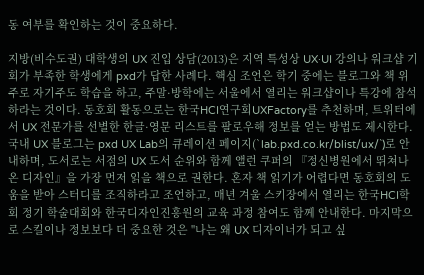동 여부를 확인하는 것이 중요하다.

지방(비수도권) 대학생의 UX 진입 상담(2013)은 지역 특성상 UX·UI 강의나 워크샵 기회가 부족한 학생에게 pxd가 답한 사례다. 핵심 조언은 학기 중에는 블로그와 책 위주로 자기주도 학습을 하고, 주말·방학에는 서울에서 열리는 워크샵이나 특강에 참석하라는 것이다. 동호회 활동으로는 한국HCI연구회UXFactory를 추천하며, 트위터에서 UX 전문가를 선별한 한글·영문 리스트를 팔로우해 정보를 얻는 방법도 제시한다. 국내 UX 블로그는 pxd UX Lab의 큐레이션 페이지(`lab.pxd.co.kr/blist/ux/`)로 안내하며, 도서로는 서점의 UX 도서 순위와 함께 앨런 쿠퍼의 『정신병원에서 뛰쳐나온 디자인』을 가장 먼저 읽을 책으로 권한다. 혼자 책 읽기가 어렵다면 동호회의 도움을 받아 스터디를 조직하라고 조언하고, 매년 겨울 스키장에서 열리는 한국HCI학회 정기 학술대회와 한국디자인진흥원의 교육 과정 참여도 함께 안내한다. 마지막으로 스킬이나 정보보다 더 중요한 것은 "나는 왜 UX 디자이너가 되고 싶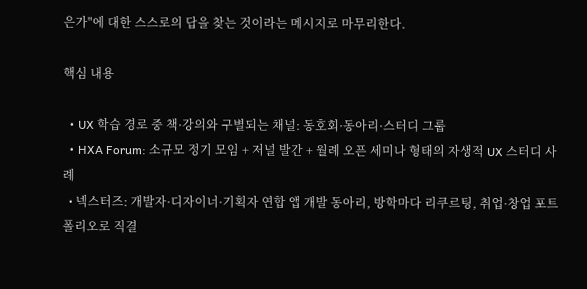은가"에 대한 스스로의 답을 찾는 것이라는 메시지로 마무리한다.

핵심 내용

  • UX 학습 경로 중 책·강의와 구별되는 채널: 동호회·동아리·스터디 그룹
  • HXA Forum: 소규모 정기 모임 + 저널 발간 + 월례 오픈 세미나 형태의 자생적 UX 스터디 사례
  • 넥스터즈: 개발자·디자이너·기획자 연합 앱 개발 동아리, 방학마다 리쿠르팅, 취업·창업 포트폴리오로 직결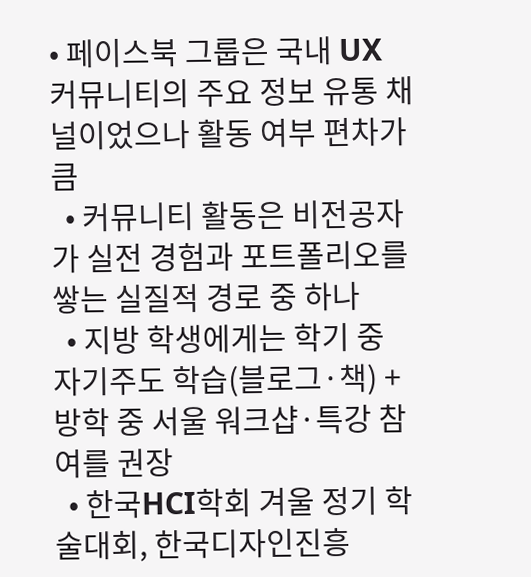• 페이스북 그룹은 국내 UX 커뮤니티의 주요 정보 유통 채널이었으나 활동 여부 편차가 큼
  • 커뮤니티 활동은 비전공자가 실전 경험과 포트폴리오를 쌓는 실질적 경로 중 하나
  • 지방 학생에게는 학기 중 자기주도 학습(블로그·책) + 방학 중 서울 워크샵·특강 참여를 권장
  • 한국HCI학회 겨울 정기 학술대회, 한국디자인진흥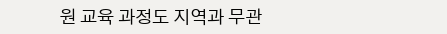원 교육 과정도 지역과 무관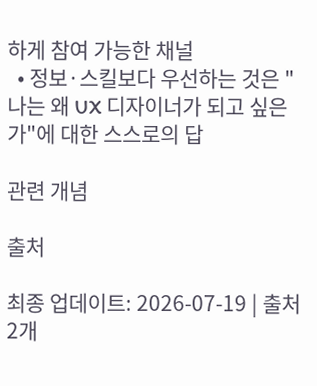하게 참여 가능한 채널
  • 정보·스킬보다 우선하는 것은 "나는 왜 UX 디자이너가 되고 싶은가"에 대한 스스로의 답

관련 개념

출처

최종 업데이트: 2026-07-19 | 출처 2개